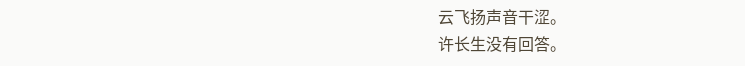云飞扬声音干涩。
许长生没有回答。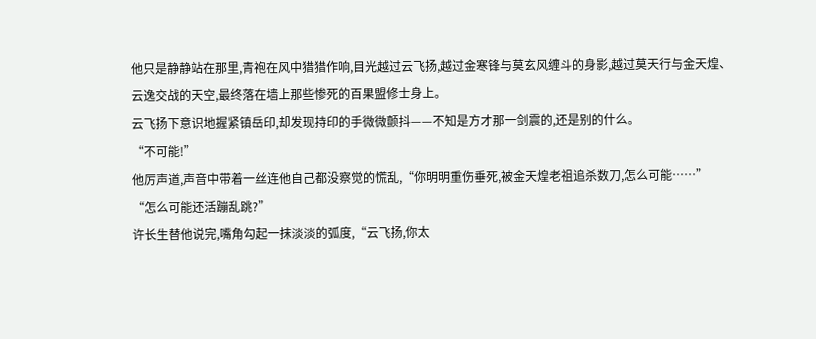他只是静静站在那里,青袍在风中猎猎作响,目光越过云飞扬,越过金寒锋与莫玄风缠斗的身影,越过莫天行与金天煌、云逸交战的天空,最终落在墙上那些惨死的百果盟修士身上。
云飞扬下意识地握紧镇岳印,却发现持印的手微微颤抖——不知是方才那一剑震的,还是别的什么。
“不可能!”
他厉声道,声音中带着一丝连他自己都没察觉的慌乱,“你明明重伤垂死,被金天煌老祖追杀数刀,怎么可能……”
“怎么可能还活蹦乱跳?”
许长生替他说完,嘴角勾起一抹淡淡的弧度,“云飞扬,你太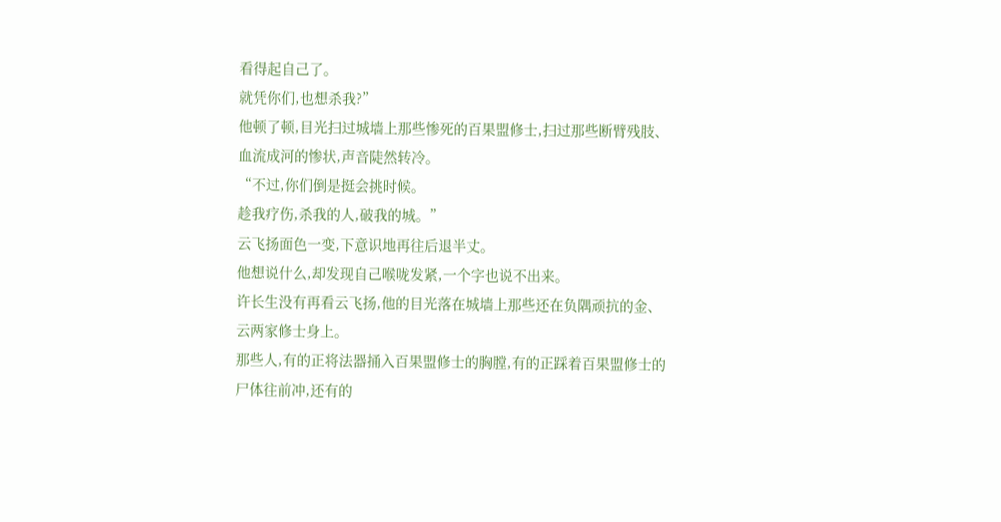看得起自己了。
就凭你们,也想杀我?”
他顿了顿,目光扫过城墙上那些惨死的百果盟修士,扫过那些断臂残肢、血流成河的惨状,声音陡然转冷。
“不过,你们倒是挺会挑时候。
趁我疗伤,杀我的人,破我的城。”
云飞扬面色一变,下意识地再往后退半丈。
他想说什么,却发现自己喉咙发紧,一个字也说不出来。
许长生没有再看云飞扬,他的目光落在城墙上那些还在负隅顽抗的金、云两家修士身上。
那些人,有的正将法器捅入百果盟修士的胸膛,有的正踩着百果盟修士的尸体往前冲,还有的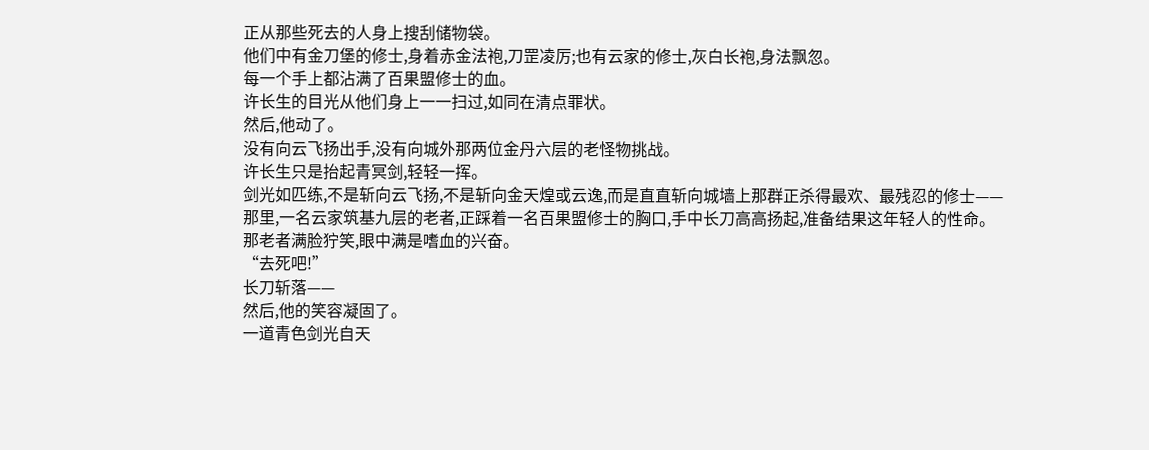正从那些死去的人身上搜刮储物袋。
他们中有金刀堡的修士,身着赤金法袍,刀罡凌厉;也有云家的修士,灰白长袍,身法飘忽。
每一个手上都沾满了百果盟修士的血。
许长生的目光从他们身上一一扫过,如同在清点罪状。
然后,他动了。
没有向云飞扬出手,没有向城外那两位金丹六层的老怪物挑战。
许长生只是抬起青冥剑,轻轻一挥。
剑光如匹练,不是斩向云飞扬,不是斩向金天煌或云逸,而是直直斩向城墙上那群正杀得最欢、最残忍的修士——
那里,一名云家筑基九层的老者,正踩着一名百果盟修士的胸口,手中长刀高高扬起,准备结果这年轻人的性命。
那老者满脸狞笑,眼中满是嗜血的兴奋。
“去死吧!”
长刀斩落——
然后,他的笑容凝固了。
一道青色剑光自天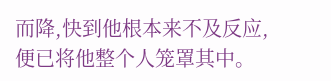而降,快到他根本来不及反应,便已将他整个人笼罩其中。